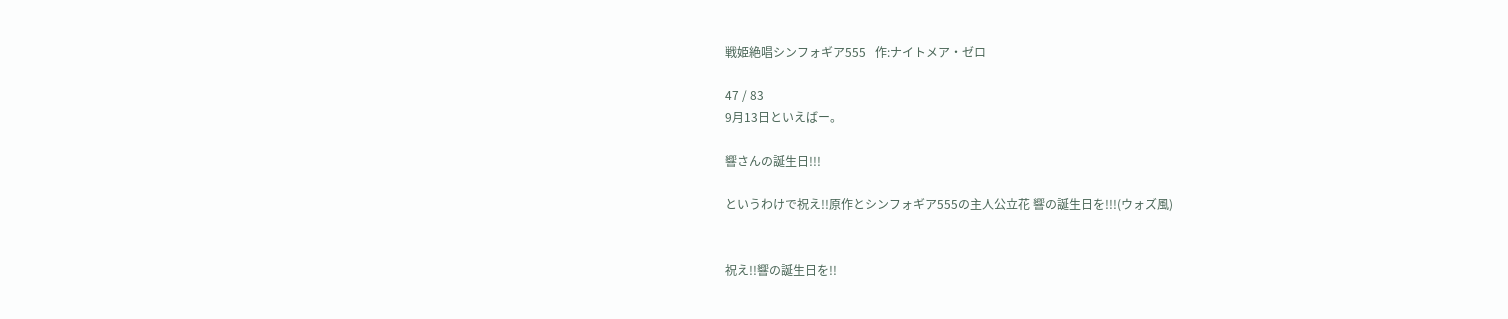戦姫絶唱シンフォギア555   作:ナイトメア・ゼロ

47 / 83
9月13日といえばー。

響さんの誕生日!!!

というわけで祝え!!原作とシンフォギア555の主人公立花 響の誕生日を!!!(ウォズ風)


祝え!!響の誕生日を!!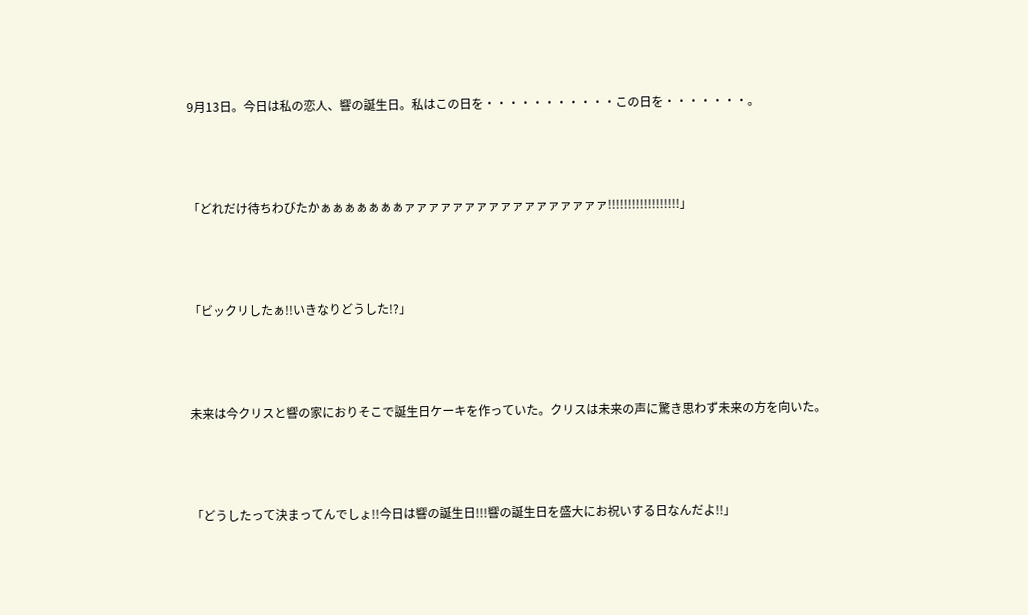9月13日。今日は私の恋人、響の誕生日。私はこの日を・・・・・・・・・・・この日を・・・・・・・。



「どれだけ待ちわびたかぁぁぁぁぁぁぁァァァァァァァァァァァァァァァァァ!!!!!!!!!!!!!!!!!!」



「ビックリしたぁ!!いきなりどうした!?」



未来は今クリスと響の家におりそこで誕生日ケーキを作っていた。クリスは未来の声に驚き思わず未来の方を向いた。



「どうしたって決まってんでしょ!!今日は響の誕生日!!!響の誕生日を盛大にお祝いする日なんだよ!!」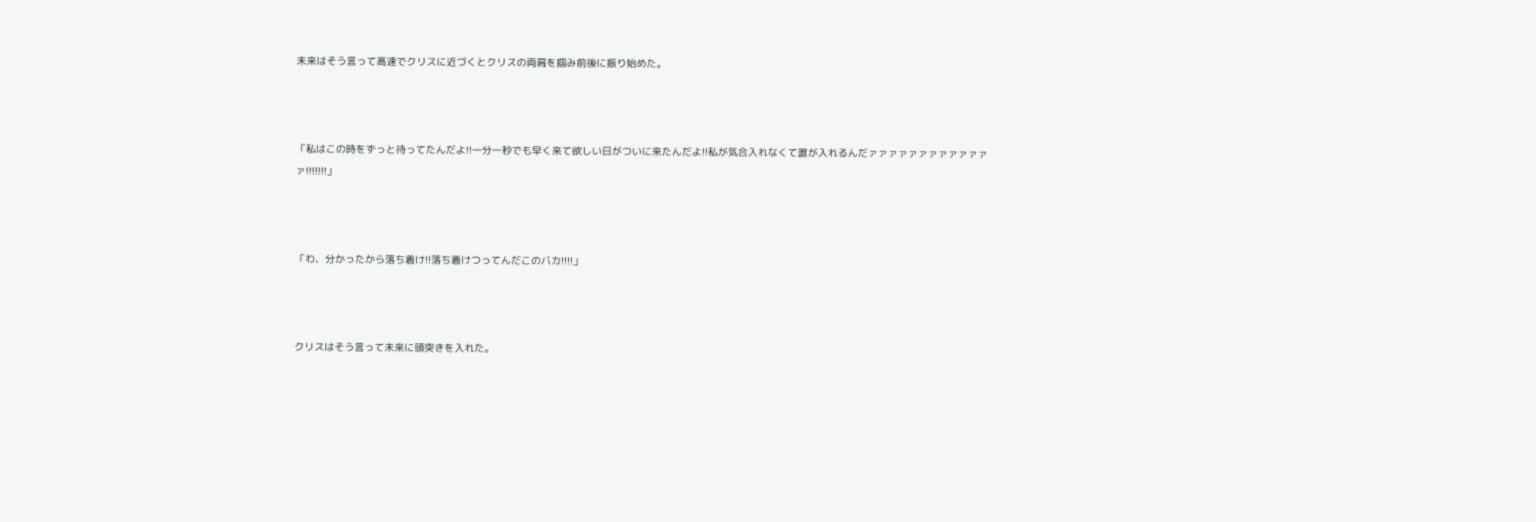未来はそう言って高速でクリスに近づくとクリスの両肩を掴み前後に振り始めた。



「私はこの時をずっと待ってたんだよ!!一分一秒でも早く来て欲しい日がついに来たんだよ!!私が気合入れなくて誰が入れるんだァァァァァァァァァァァァァ!!!!!!!」



「わ、分かったから落ち着け!!落ち着けつってんだこのバカ!!!!」



クリスはそう言って未来に頭突きを入れた。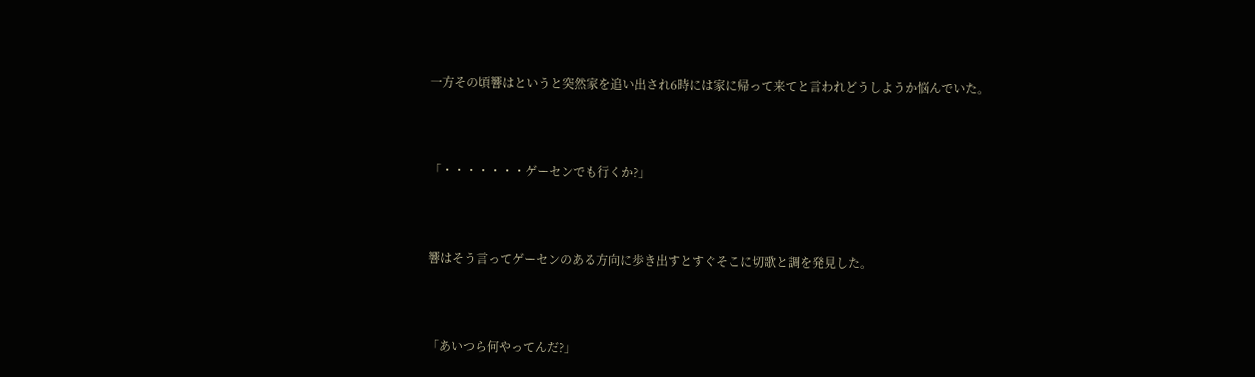一方その頃響はというと突然家を追い出され6時には家に帰って来てと言われどうしようか悩んでいた。



「・・・・・・・ゲーセンでも行くか?」



響はそう言ってゲーセンのある方向に歩き出すとすぐそこに切歌と調を発見した。



「あいつら何やってんだ?」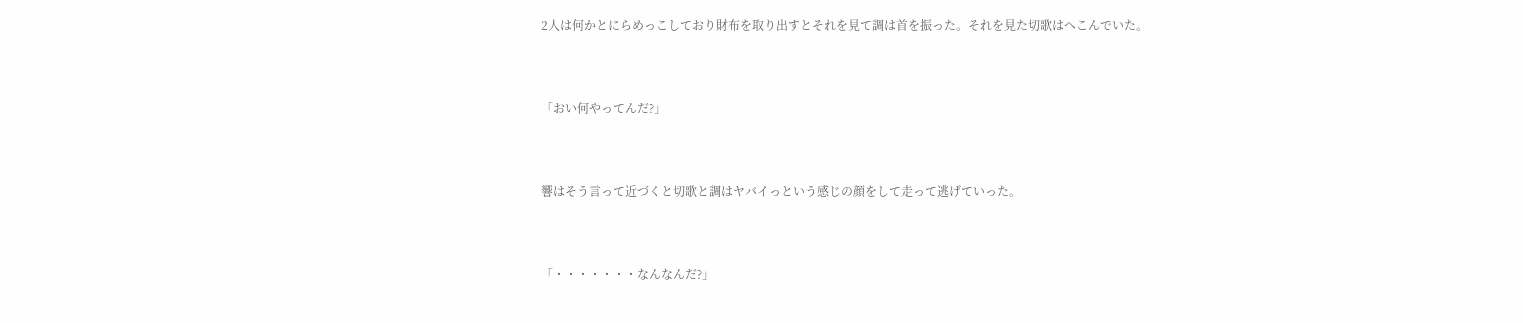2人は何かとにらめっこしており財布を取り出すとそれを見て調は首を振った。それを見た切歌はへこんでいた。



「おい何やってんだ?」



響はそう言って近づくと切歌と調はヤバイっという感じの顔をして走って逃げていった。



「・・・・・・・なんなんだ?」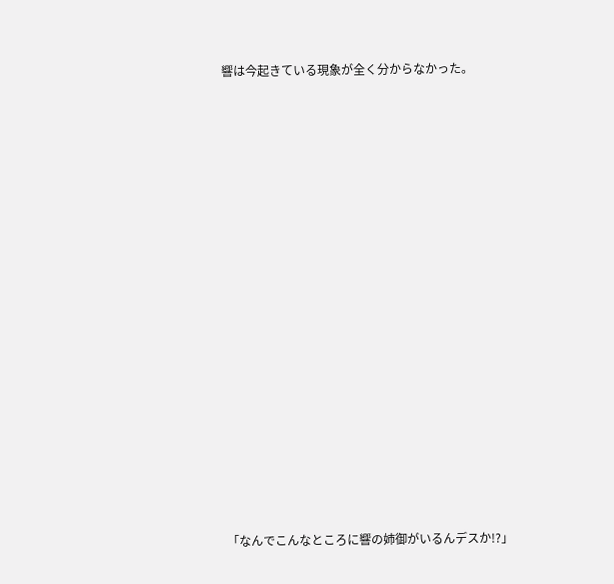響は今起きている現象が全く分からなかった。























「なんでこんなところに響の姉御がいるんデスか!?」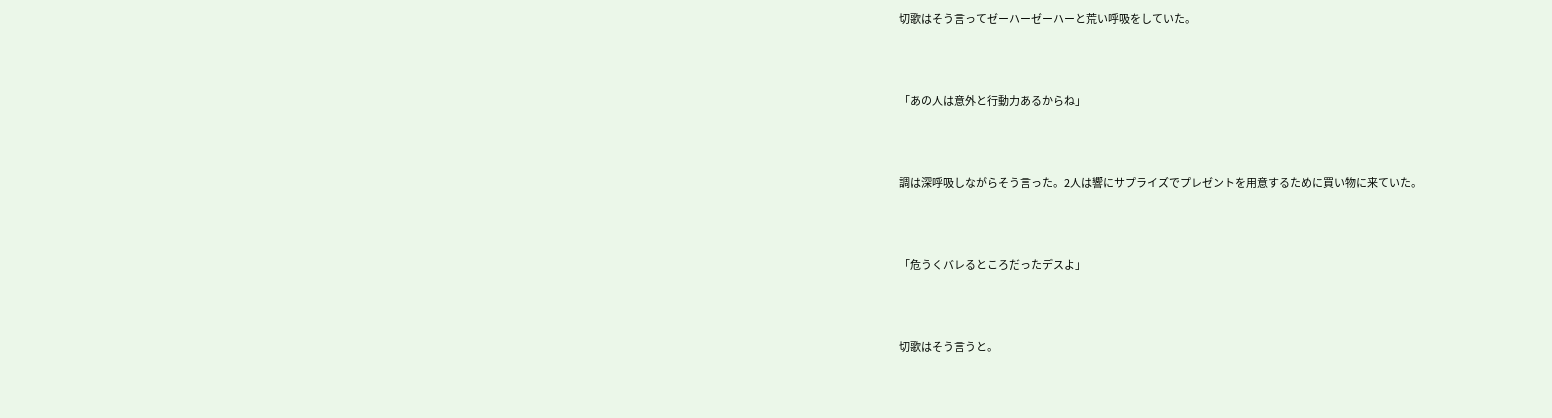切歌はそう言ってゼーハーゼーハーと荒い呼吸をしていた。



「あの人は意外と行動力あるからね」



調は深呼吸しながらそう言った。2人は響にサプライズでプレゼントを用意するために買い物に来ていた。



「危うくバレるところだったデスよ」



切歌はそう言うと。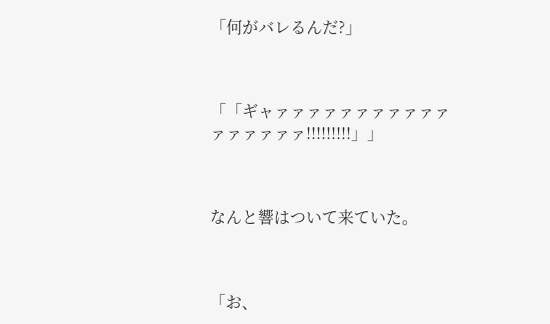「何がバレるんだ?」



「「ギャァァァァァァァァァァァァァァァァァ!!!!!!!!!」」



なんと響はついて来ていた。



「お、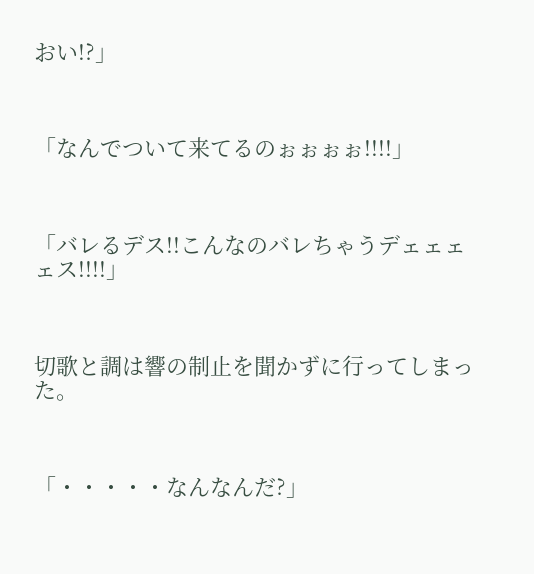おい!?」



「なんでついて来てるのぉぉぉぉ!!!!」



「バレるデス!!こんなのバレちゃうデェェェェス!!!!」



切歌と調は響の制止を聞かずに行ってしまった。



「・・・・・なんなんだ?」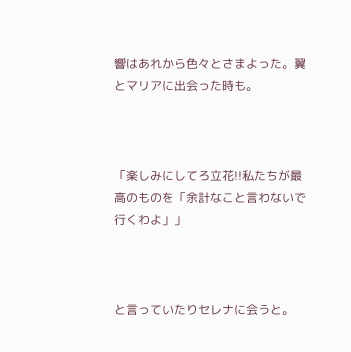響はあれから色々とさまよった。翼とマリアに出会った時も。



「楽しみにしてろ立花!!私たちが最高のものを「余計なこと言わないで行くわよ」」



と言っていたりセレナに会うと。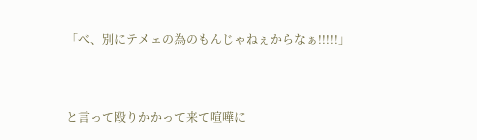「べ、別にテメェの為のもんじゃねぇからなぁ!!!!!」



と言って殴りかかって来て喧嘩に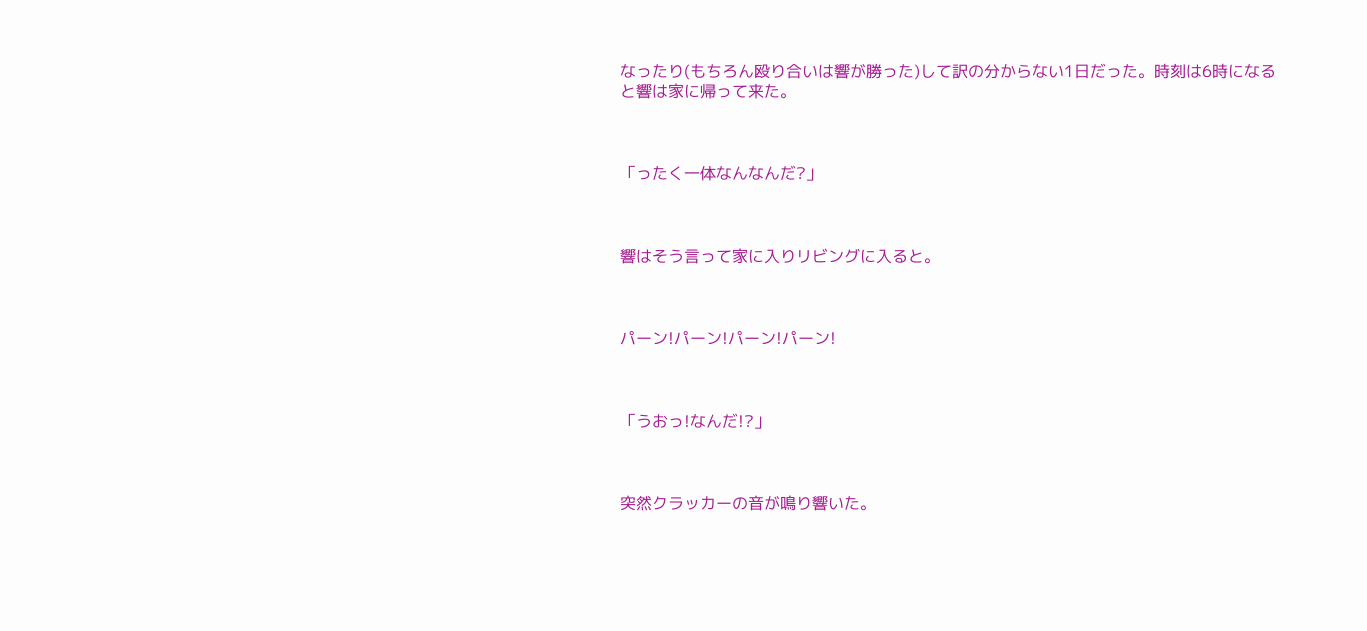なったり(もちろん殴り合いは響が勝った)して訳の分からない1日だった。時刻は6時になると響は家に帰って来た。



「ったく一体なんなんだ?」



響はそう言って家に入りリビングに入ると。



パーン!パーン!パーン!パーン!



「うおっ!なんだ!?」



突然クラッカーの音が鳴り響いた。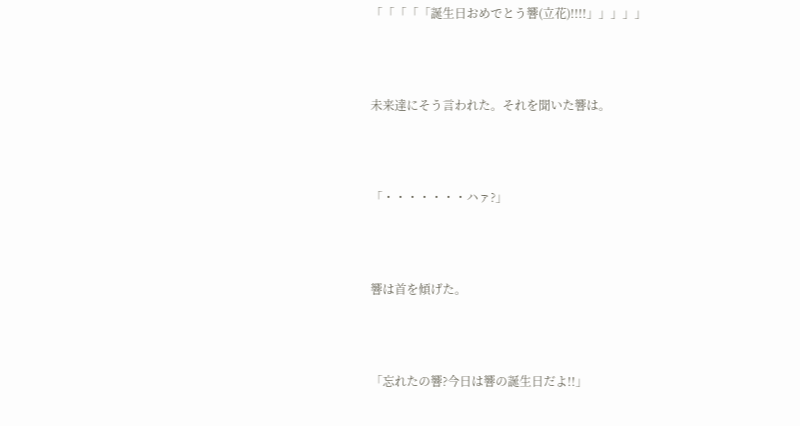「「「「「誕生日おめでとう響(立花)!!!!」」」」」



未来達にそう言われた。それを聞いた響は。



「・・・・・・・ハァ?」



響は首を傾げた。



「忘れたの響?今日は響の誕生日だよ!!」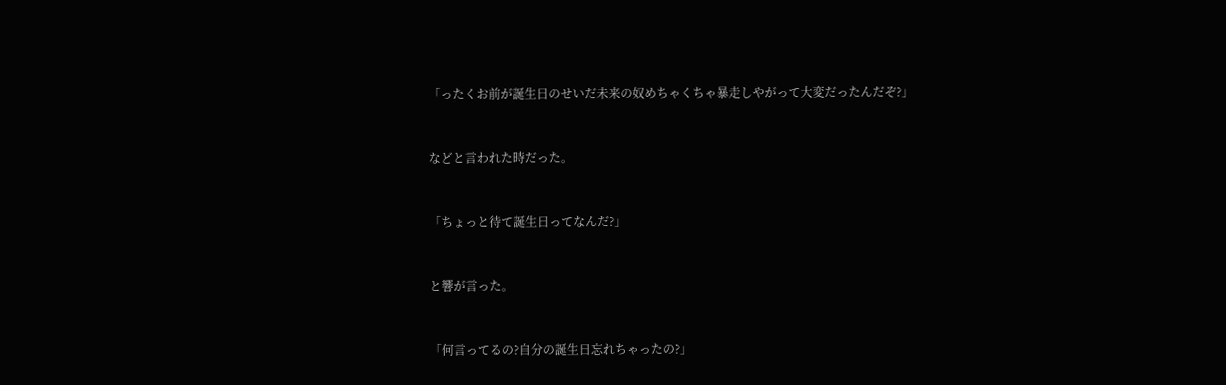「ったくお前が誕生日のせいだ未来の奴めちゃくちゃ暴走しやがって大変だったんだぞ?」



などと言われた時だった。



「ちょっと待て誕生日ってなんだ?」



と響が言った。



「何言ってるの?自分の誕生日忘れちゃったの?」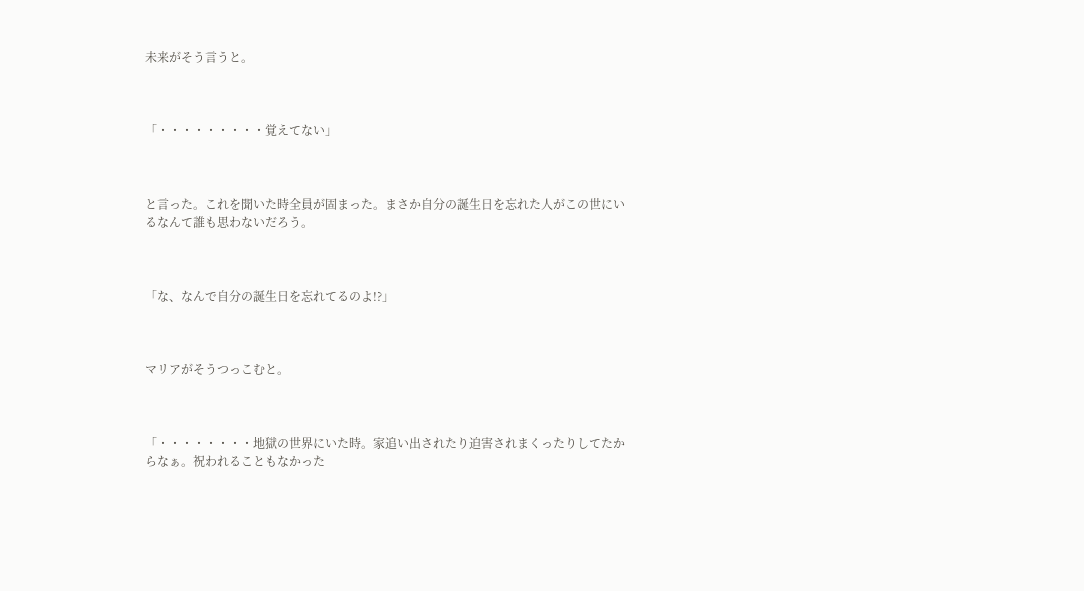未来がそう言うと。



「・・・・・・・・・覚えてない」



と言った。これを聞いた時全員が固まった。まさか自分の誕生日を忘れた人がこの世にいるなんて誰も思わないだろう。



「な、なんで自分の誕生日を忘れてるのよ!?」



マリアがそうつっこむと。



「・・・・・・・・地獄の世界にいた時。家追い出されたり迫害されまくったりしてたからなぁ。祝われることもなかった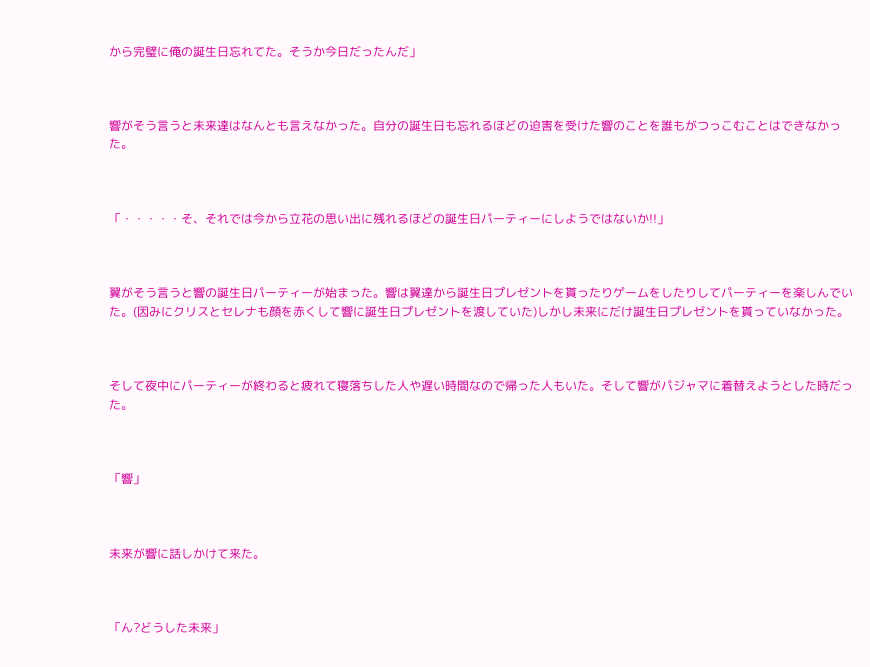から完璧に俺の誕生日忘れてた。そうか今日だったんだ」



響がそう言うと未来達はなんとも言えなかった。自分の誕生日も忘れるほどの迫害を受けた響のことを誰もがつっこむことはできなかった。



「・・・・・そ、それでは今から立花の思い出に残れるほどの誕生日パーティーにしようではないか!!」



翼がそう言うと響の誕生日パーティーが始まった。響は翼達から誕生日プレゼントを貰ったりゲームをしたりしてパーティーを楽しんでいた。(因みにクリスとセレナも顔を赤くして響に誕生日プレゼントを渡していた)しかし未来にだけ誕生日プレゼントを貰っていなかった。



そして夜中にパーティーが終わると疲れて寝落ちした人や遅い時間なので帰った人もいた。そして響がパジャマに着替えようとした時だった。



「響」



未来が響に話しかけて来た。



「ん?どうした未来」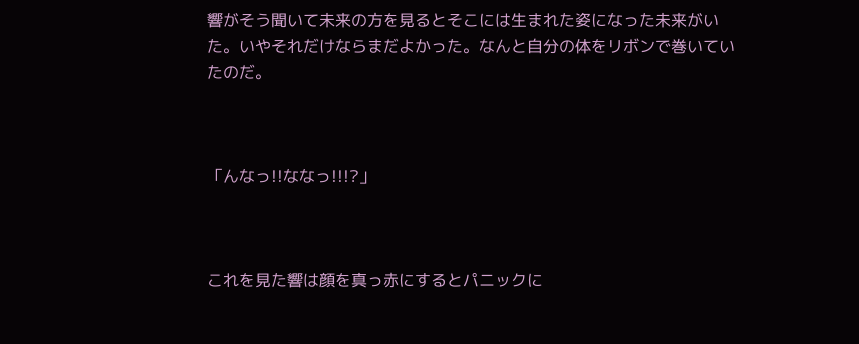響がそう聞いて未来の方を見るとそこには生まれた姿になった未来がいた。いやそれだけならまだよかった。なんと自分の体をリボンで巻いていたのだ。



「んなっ!!ななっ!!!?」



これを見た響は顔を真っ赤にするとパニックに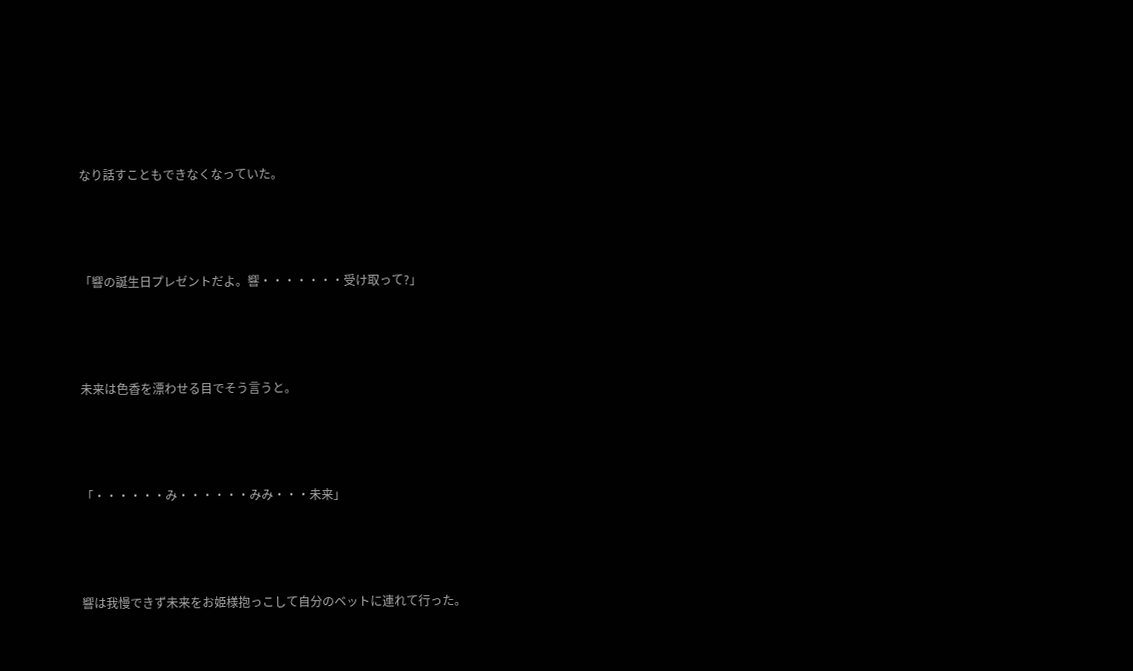なり話すこともできなくなっていた。



「響の誕生日プレゼントだよ。響・・・・・・・受け取って?」



未来は色香を漂わせる目でそう言うと。



「・・・・・・み・・・・・・みみ・・・未来」



響は我慢できず未来をお姫様抱っこして自分のベットに連れて行った。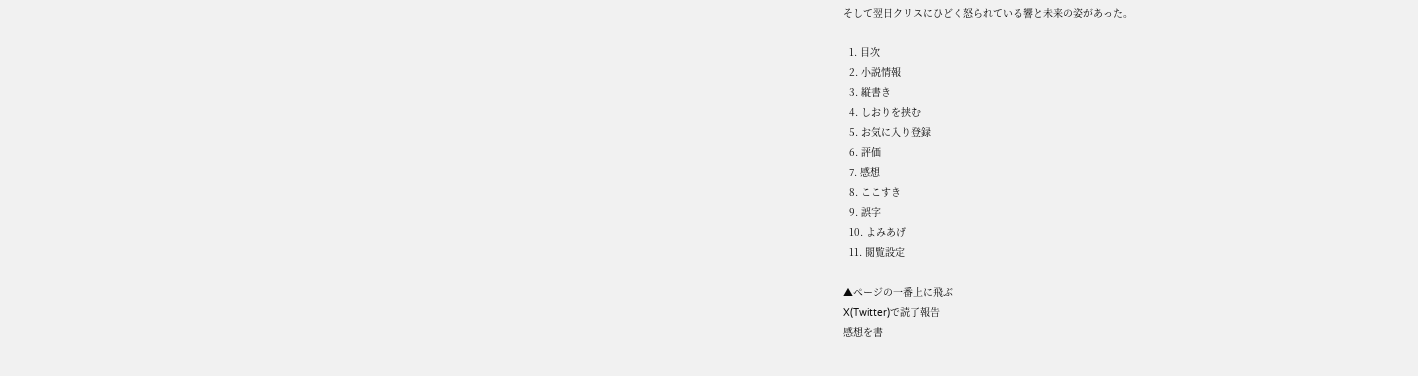そして翌日クリスにひどく怒られている響と未来の姿があった。

  1. 目次
  2. 小説情報
  3. 縦書き
  4. しおりを挟む
  5. お気に入り登録
  6. 評価
  7. 感想
  8. ここすき
  9. 誤字
  10. よみあげ
  11. 閲覧設定

▲ページの一番上に飛ぶ
X(Twitter)で読了報告
感想を書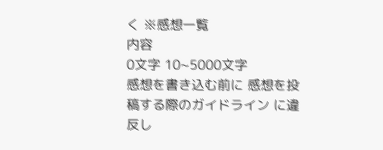く ※感想一覧
内容
0文字 10~5000文字
感想を書き込む前に 感想を投稿する際のガイドライン に違反し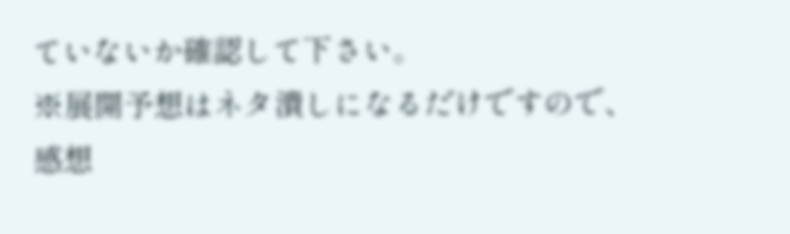ていないか確認して下さい。
※展開予想はネタ潰しになるだけですので、感想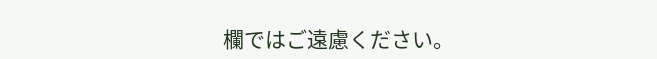欄ではご遠慮ください。